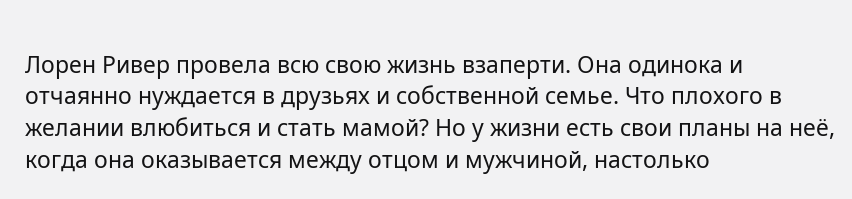Лорен Ривер провела всю свою жизнь взаперти. Она одинока и отчаянно нуждается в друзьях и собственной семье. Что плохого в желании влюбиться и стать мамой? Но у жизни есть свои планы на неё, когда она оказывается между отцом и мужчиной, настолько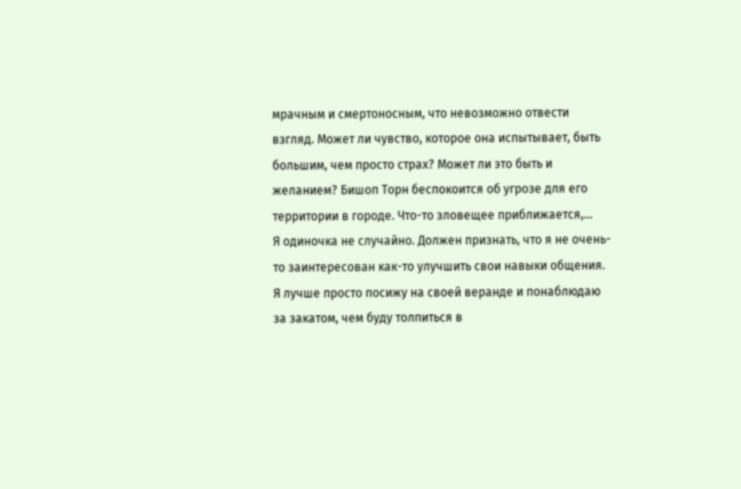мрачным и смертоносным, что невозможно отвести взгляд. Может ли чувство, которое она испытывает, быть большим, чем просто страх? Может ли это быть и желанием? Бишоп Торн беспокоится об угрозе для его территории в городе. Что-то зловещее приближается,...
Я одиночка не случайно. Должен признать, что я не очень-то заинтересован как-то улучшить свои навыки общения. Я лучше просто посижу на своей веранде и понаблюдаю за закатом, чем буду толпиться в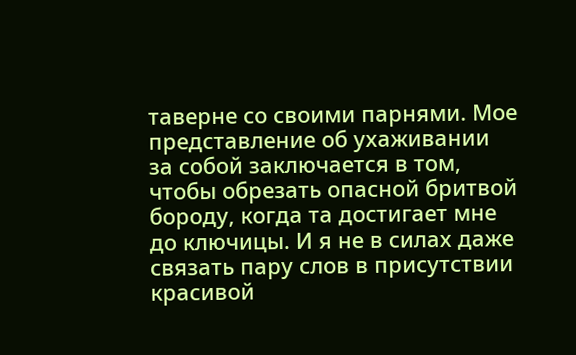таверне со своими парнями. Мое представление об ухаживании за собой заключается в том, чтобы обрезать опасной бритвой бороду, когда та достигает мне до ключицы. И я не в силах даже связать пару слов в присутствии красивой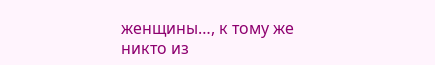женщины…, к тому же никто из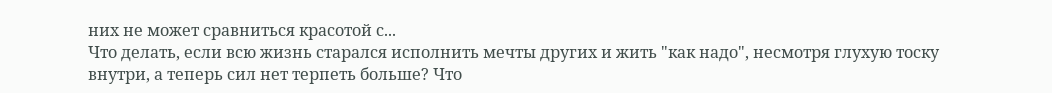них не может сравниться красотой с...
Что делать, если всю жизнь старался исполнить мечты других и жить "как надо", несмотря глухую тоску внутри, а теперь сил нет терпеть больше? Что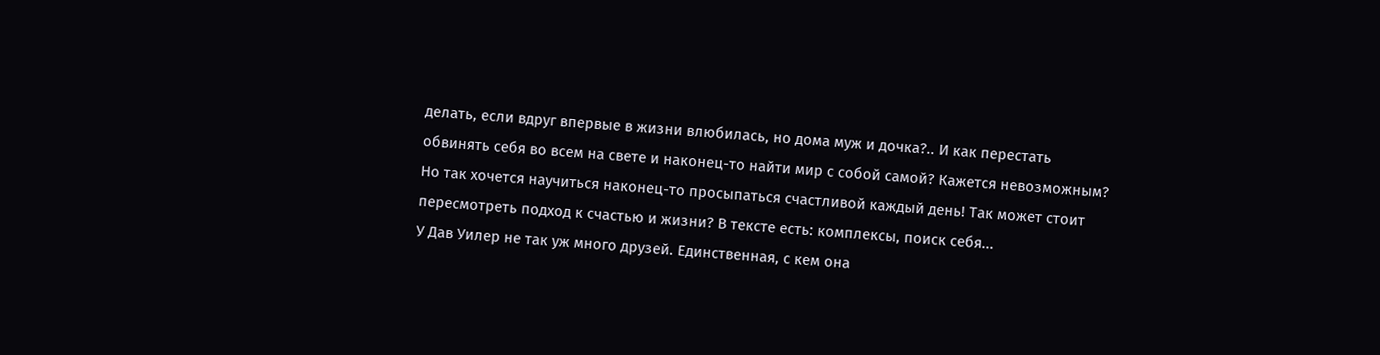делать, если вдруг впервые в жизни влюбилась, но дома муж и дочка?.. И как перестать обвинять себя во всем на свете и наконец-то найти мир с собой самой? Кажется невозможным? Но так хочется научиться наконец-то просыпаться счастливой каждый день! Так может стоит пересмотреть подход к счастью и жизни? В тексте есть: комплексы, поиск себя...
У Дав Уилер не так уж много друзей. Единственная, с кем она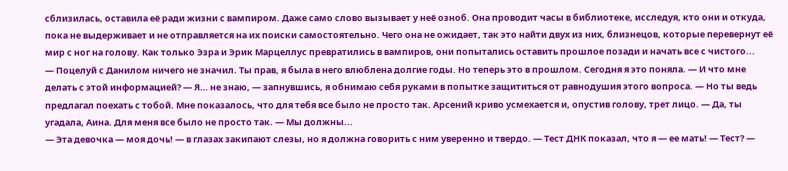сблизилась, оставила её ради жизни с вампиром. Даже само слово вызывает у неё озноб. Она проводит часы в библиотеке, исследуя, кто они и откуда, пока не выдерживает и не отправляется на их поиски самостоятельно. Чего она не ожидает, так это найти двух из них, близнецов, которые перевернут её мир с ног на голову. Как только Эзра и Эрик Марцеллус превратились в вампиров, они попытались оставить прошлое позади и начать все с чистого...
— Поцелуй с Данилом ничего не значил. Ты прав, я была в него влюблена долгие годы. Но теперь это в прошлом. Сегодня я это поняла. — И что мне делать с этой информацией? — Я… не знаю, — запнувшись, я обнимаю себя руками в попытке защититься от равнодушия этого вопроса. — Но ты ведь предлагал поехать с тобой. Мне показалось, что для тебя все было не просто так. Арсений криво усмехается и, опустив голову, трет лицо. — Да, ты угадала, Аина. Для меня все было не просто так. — Мы должны...
— Эта девочка — моя дочь! — в глазах закипают слезы, но я должна говорить с ним уверенно и твердо. — Тест ДНК показал, что я — ее мать! — Тест? —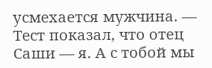усмехается мужчина. — Тест показал, что отец Саши — я. А с тобой мы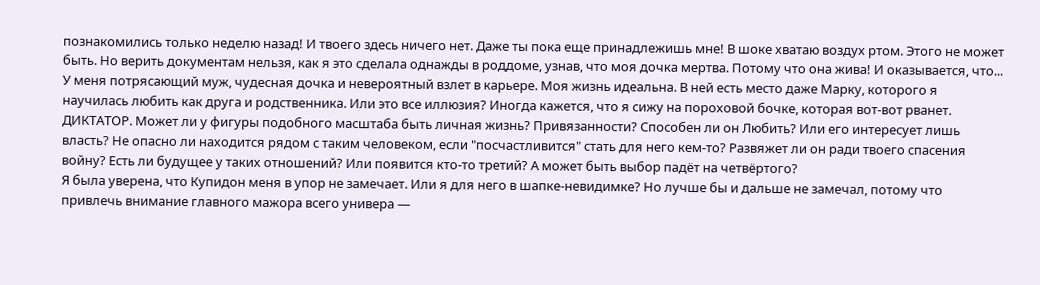познакомились только неделю назад! И твоего здесь ничего нет. Даже ты пока еще принадлежишь мне! В шоке хватаю воздух ртом. Этого не может быть. Но верить документам нельзя, как я это сделала однажды в роддоме, узнав, что моя дочка мертва. Потому что она жива! И оказывается, что...
У меня потрясающий муж, чудесная дочка и невероятный взлет в карьере. Моя жизнь идеальна. В ней есть место даже Марку, которого я научилась любить как друга и родственника. Или это все иллюзия? Иногда кажется, что я сижу на пороховой бочке, которая вот-вот рванет.
ДИКТАТОР. Может ли у фигуры подобного масштаба быть личная жизнь? Привязанности? Способен ли он Любить? Или его интересует лишь власть? Не опасно ли находится рядом с таким человеком, если "посчастливится" стать для него кем-то? Развяжет ли он ради твоего спасения войну? Есть ли будущее у таких отношений? Или появится кто-то третий? А может быть выбор падёт на четвёртого?
Я была уверена, что Купидон меня в упор не замечает. Или я для него в шапке-невидимке? Но лучше бы и дальше не замечал, потому что привлечь внимание главного мажора всего универа —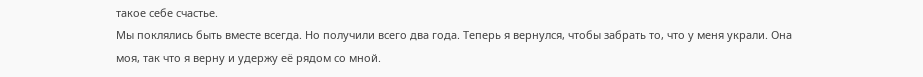такое себе счастье.
Мы поклялись быть вместе всегда. Но получили всего два года. Теперь я вернулся, чтобы забрать то, что у меня украли. Она моя, так что я верну и удержу её рядом со мной.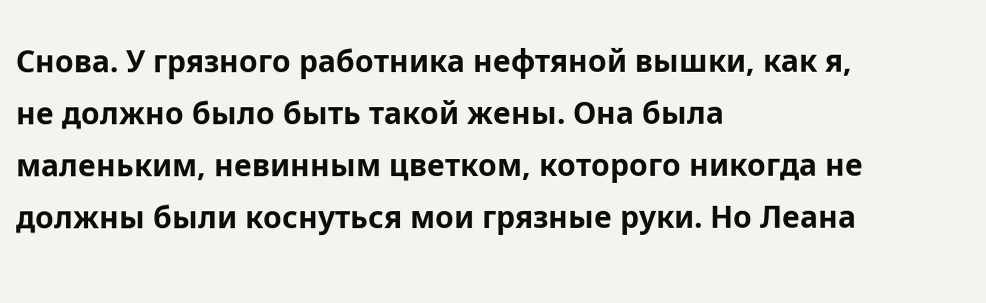Снова. У грязного работника нефтяной вышки, как я, не должно было быть такой жены. Она была маленьким, невинным цветком, которого никогда не должны были коснуться мои грязные руки. Но Леана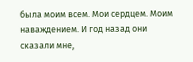была моим всем. Мои сердцем. Моим наваждением. И год назад они сказали мне,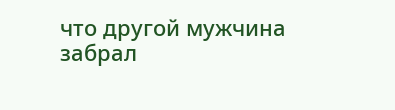что другой мужчина забрал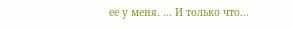ее у меня. ... И только что...